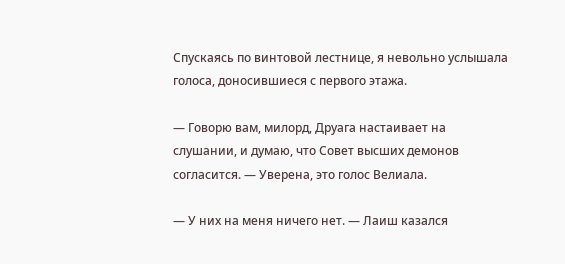Спускаясь по винтовой лестнице, я невольно услышала голоса, доносившиеся с первого этажа.

— Говорю вам, милорд, Друага настаивает на слушании, и думаю, что Совет высших демонов согласится. — Уверена, это голос Велиала.

— У них на меня ничего нет. — Лаиш казался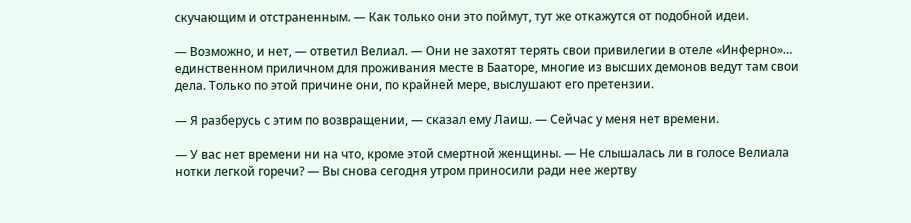скучающим и отстраненным. — Как только они это поймут, тут же откажутся от подобной идеи.

— Возможно, и нет, — ответил Велиал. — Они не захотят терять свои привилегии в отеле «Инферно»… единственном приличном для проживания месте в Бааторе, многие из высших демонов ведут там свои дела. Только по этой причине они, по крайней мере, выслушают его претензии.

— Я разберусь с этим по возвращении, — сказал ему Лаиш. — Сейчас у меня нет времени.

— У вас нет времени ни на что, кроме этой смертной женщины. — Не слышалась ли в голосе Велиала нотки легкой горечи? — Вы снова сегодня утром приносили ради нее жертву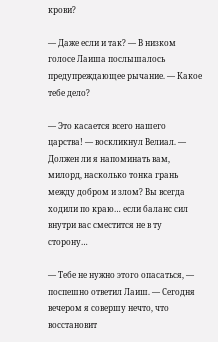крови?

— Даже если и так? — В низком голосе Лаиша послышалось предупреждающее рычание. — Какое тебе дело?

— Это касается всего нашего царства! — воскликнул Велиал. — Должен ли я напоминать вам, милорд, насколько тонка грань между добром и злом? Вы всегда ходили по краю… если баланс сил внутри вас сместится не в ту сторону…

— Тебе не нужно этого опасаться, — поспешно ответил Лаиш. — Сегодня вечером я совершу нечто, что восстановит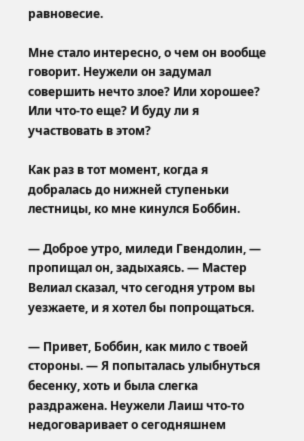равновесие.

Мне стало интересно, о чем он вообще говорит. Неужели он задумал совершить нечто злое? Или хорошее? Или что-то еще? И буду ли я участвовать в этом?

Как раз в тот момент, когда я добралась до нижней ступеньки лестницы, ко мне кинулся Боббин.

— Доброе утро, миледи Гвендолин, — пропищал он, задыхаясь. — Мастер Велиал сказал, что сегодня утром вы уезжаете, и я хотел бы попрощаться.

— Привет, Боббин, как мило с твоей стороны. — Я попыталась улыбнуться бесенку, хоть и была слегка раздражена. Неужели Лаиш что-то недоговаривает о сегодняшнем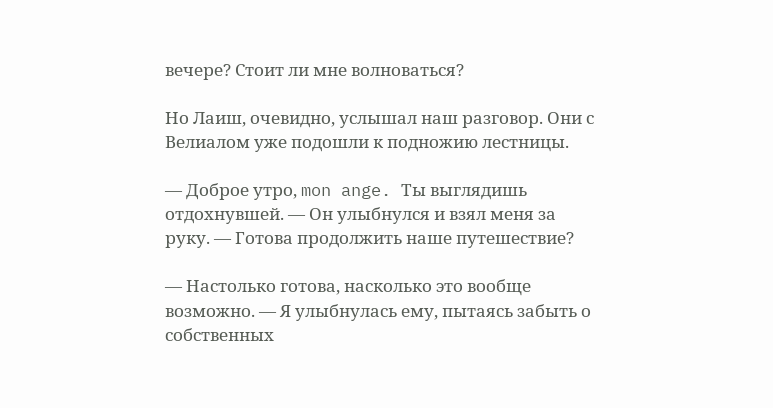вечере? Стоит ли мне волноваться?

Но Лаиш, очевидно, услышал наш разговор. Они с Велиалом уже подошли к подножию лестницы.

— Доброе утро, mon ange. Ты выглядишь отдохнувшей. — Он улыбнулся и взял меня за руку. — Готова продолжить наше путешествие?

— Настолько готова, насколько это вообще возможно. — Я улыбнулась ему, пытаясь забыть о собственных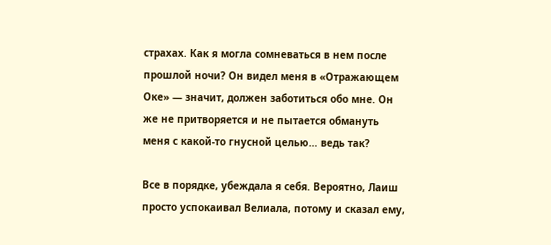страхах. Как я могла сомневаться в нем после прошлой ночи? Он видел меня в «Отражающем Оке» — значит, должен заботиться обо мне. Он же не притворяется и не пытается обмануть меня с какой-то гнусной целью… ведь так?

Все в порядке, убеждала я себя. Вероятно, Лаиш просто успокаивал Велиала, потому и сказал ему,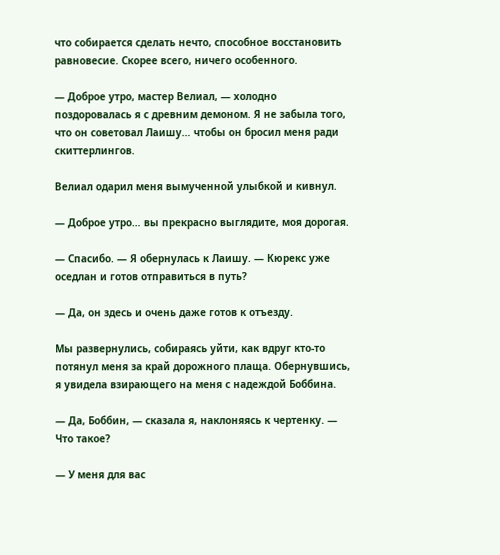что собирается сделать нечто, способное восстановить равновесие. Скорее всего, ничего особенного.

— Доброе утро, мастер Велиал, — холодно поздоровалась я с древним демоном. Я не забыла того, что он советовал Лаишу… чтобы он бросил меня ради скиттерлингов.

Велиал одарил меня вымученной улыбкой и кивнул.

— Доброе утро… вы прекрасно выглядите, моя дорогая.

— Спасибо. — Я обернулась к Лаишу. — Кюрекс уже оседлан и готов отправиться в путь?

— Да, он здесь и очень даже готов к отъезду.

Мы развернулись, собираясь уйти, как вдруг кто-то потянул меня за край дорожного плаща. Обернувшись, я увидела взирающего на меня с надеждой Боббина.

— Да, Боббин, — сказала я, наклоняясь к чертенку. — Что такое?

— У меня для вас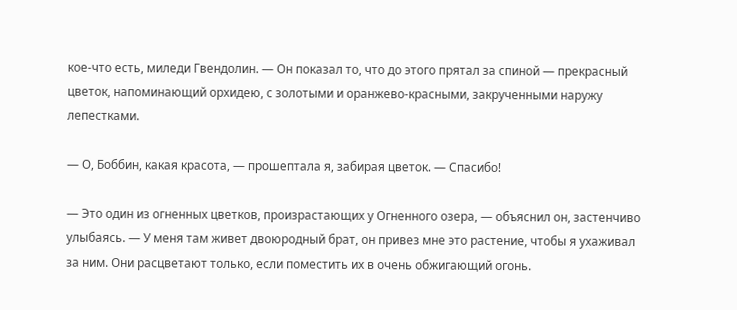кое-что есть, миледи Гвендолин. — Он показал то, что до этого прятал за спиной — прекрасный цветок, напоминающий орхидею, с золотыми и оранжево-красными, закрученными наружу лепестками.

— О, Боббин, какая красота, — прошептала я, забирая цветок. — Спасибо!

— Это один из огненных цветков, произрастающих у Огненного озера, — объяснил он, застенчиво улыбаясь. — У меня там живет двоюродный брат, он привез мне это растение, чтобы я ухаживал за ним. Они расцветают только, если поместить их в очень обжигающий огонь.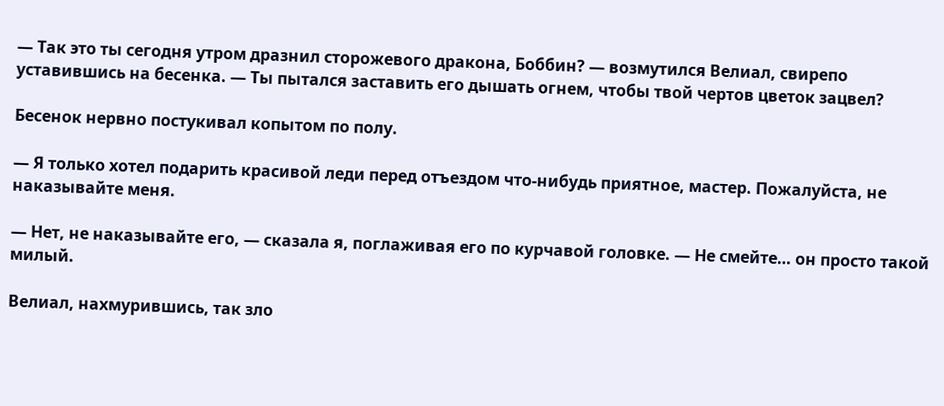— Так это ты сегодня утром дразнил сторожевого дракона, Боббин? — возмутился Велиал, свирепо уставившись на бесенка. — Ты пытался заставить его дышать огнем, чтобы твой чертов цветок зацвел?

Бесенок нервно постукивал копытом по полу.

— Я только хотел подарить красивой леди перед отъездом что-нибудь приятное, мастер. Пожалуйста, не наказывайте меня.

— Нет, не наказывайте его, — сказала я, поглаживая его по курчавой головке. — Не смейте… он просто такой милый.

Велиал, нахмурившись, так зло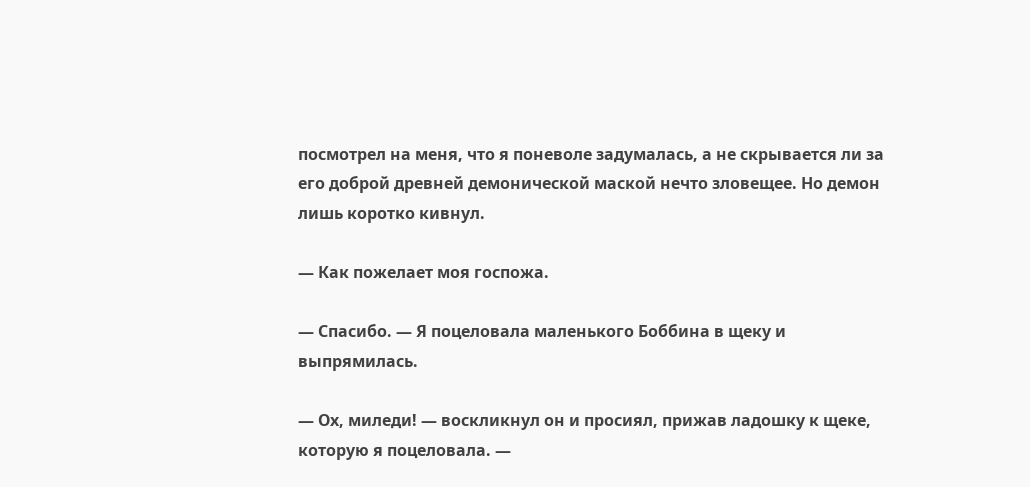посмотрел на меня, что я поневоле задумалась, а не скрывается ли за его доброй древней демонической маской нечто зловещее. Но демон лишь коротко кивнул.

— Как пожелает моя госпожа.

— Спасибо. — Я поцеловала маленького Боббина в щеку и выпрямилась.

— Ох, миледи! — воскликнул он и просиял, прижав ладошку к щеке, которую я поцеловала. —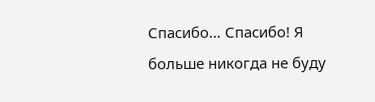Спасибо… Спасибо! Я больше никогда не буду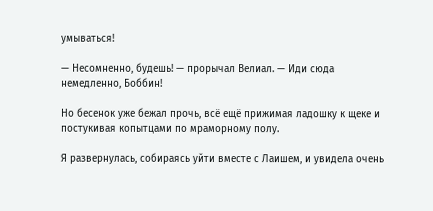умываться!

— Несомненно, будешь! — прорычал Велиал. — Иди сюда немедленно, Боббин!

Но бесенок уже бежал прочь, всё ещё прижимая ладошку к щеке и постукивая копытцами по мраморному полу.

Я развернулась, собираясь уйти вместе с Лаишем, и увидела очень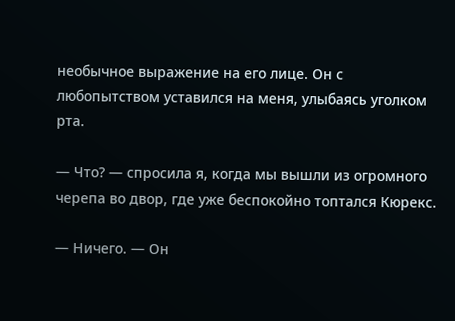необычное выражение на его лице. Он с любопытством уставился на меня, улыбаясь уголком рта.

— Что? — спросила я, когда мы вышли из огромного черепа во двор, где уже беспокойно топтался Кюрекс.

— Ничего. — Он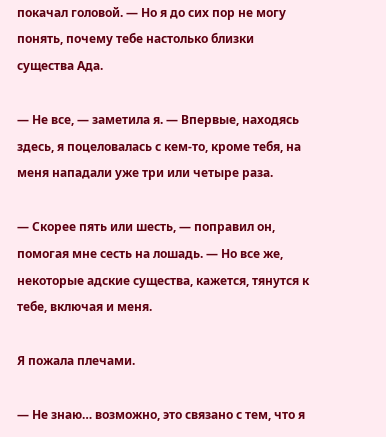покачал головой. — Но я до сих пор не могу понять, почему тебе настолько близки существа Ада.

— Не все, — заметила я. — Впервые, находясь здесь, я поцеловалась с кем-то, кроме тебя, на меня нападали уже три или четыре раза.

— Скорее пять или шесть, — поправил он, помогая мне сесть на лошадь. — Но все же, некоторые адские существа, кажется, тянутся к тебе, включая и меня.

Я пожала плечами.

— Не знаю… возможно, это связано с тем, что я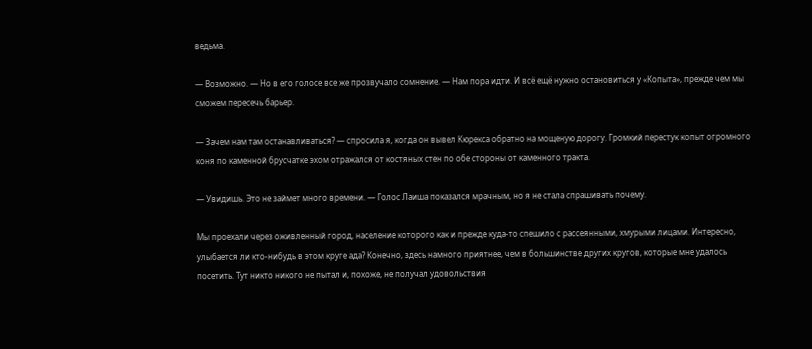ведьма.

— Возможно. — Но в его голосе все же прозвучало сомнение. — Нам пора идти. И всё ещё нужно остановиться у «Копыта», прежде чем мы сможем пересечь барьер.

— Зачем нам там останавливаться? — спросила я, когда он вывел Кюрекса обратно на мощеную дорогу. Громкий перестук копыт огромного коня по каменной брусчатке эхом отражался от костяных стен по обе стороны от каменного тракта.

— Увидишь. Это не займет много времени. — Голос Лаиша показался мрачным, но я не стала спрашивать почему.

Мы проехали через оживленный город, население которого как и прежде куда-то спешило с рассеянными, хмурыми лицами. Интересно, улыбается ли кто-нибудь в этом круге ада? Конечно, здесь намного приятнее, чем в большинстве других кругов, которые мне удалось посетить. Тут никто никого не пытал и, похоже, не получал удовольствия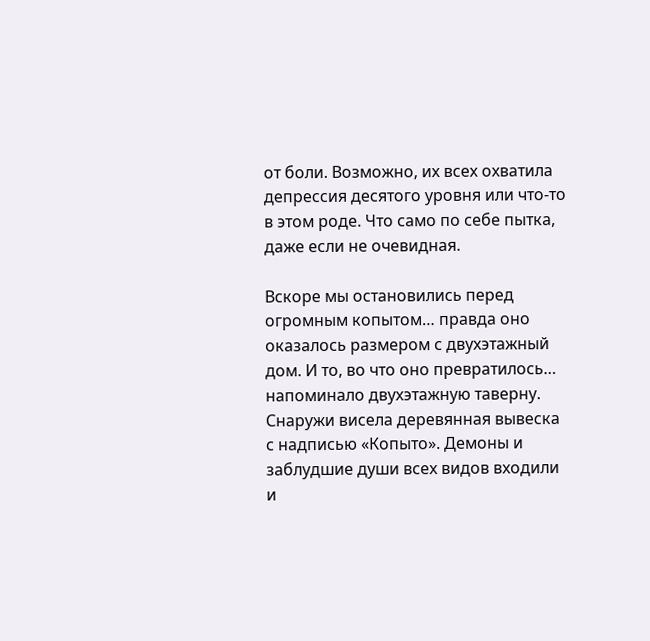от боли. Возможно, их всех охватила депрессия десятого уровня или что-то в этом роде. Что само по себе пытка, даже если не очевидная.

Вскоре мы остановились перед огромным копытом… правда оно оказалось размером с двухэтажный дом. И то, во что оно превратилось… напоминало двухэтажную таверну. Снаружи висела деревянная вывеска с надписью «Копыто». Демоны и заблудшие души всех видов входили и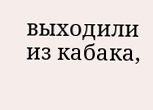выходили из кабака,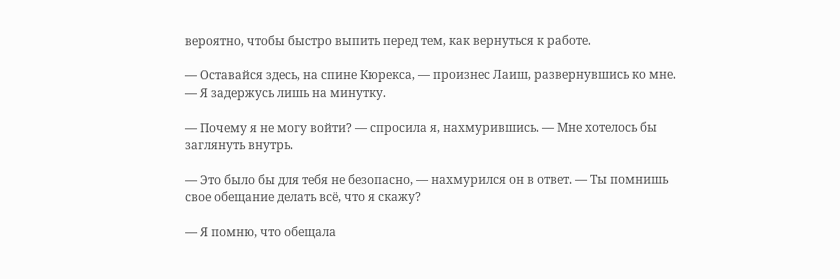вероятно, чтобы быстро выпить перед тем, как вернуться к работе.

— Оставайся здесь, на спине Кюрекса, — произнес Лаиш, развернувшись ко мне. — Я задержусь лишь на минутку.

— Почему я не могу войти? — спросила я, нахмурившись. — Мне хотелось бы заглянуть внутрь.

— Это было бы для тебя не безопасно, — нахмурился он в ответ. — Ты помнишь свое обещание делать всё, что я скажу?

— Я помню, что обещала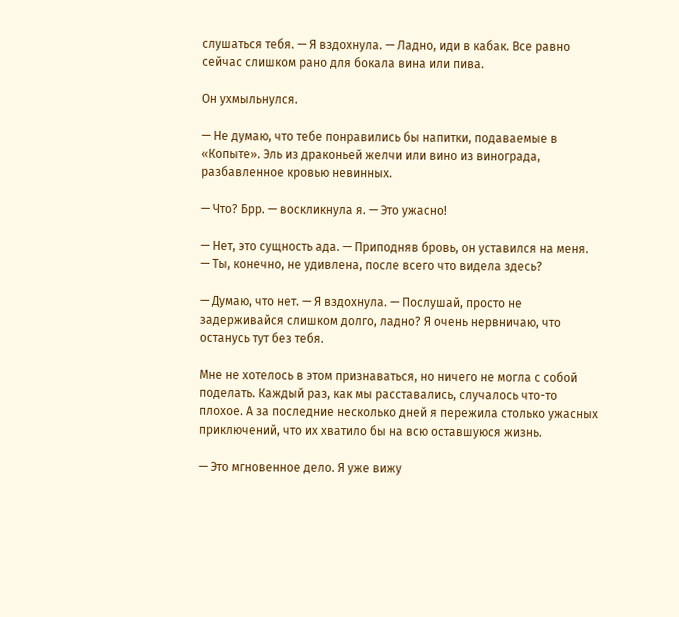слушаться тебя. — Я вздохнула. — Ладно, иди в кабак. Все равно сейчас слишком рано для бокала вина или пива.

Он ухмыльнулся.

— Не думаю, что тебе понравились бы напитки, подаваемые в «Копыте». Эль из драконьей желчи или вино из винограда, разбавленное кровью невинных.

— Что? Брр. — воскликнула я. — Это ужасно!

— Нет, это сущность ада. — Приподняв бровь, он уставился на меня. — Ты, конечно, не удивлена, после всего что видела здесь?

— Думаю, что нет. — Я вздохнула. — Послушай, просто не задерживайся слишком долго, ладно? Я очень нервничаю, что останусь тут без тебя.

Мне не хотелось в этом признаваться, но ничего не могла с собой поделать. Каждый раз, как мы расставались, случалось что-то плохое. А за последние несколько дней я пережила столько ужасных приключений, что их хватило бы на всю оставшуюся жизнь.

— Это мгновенное дело. Я уже вижу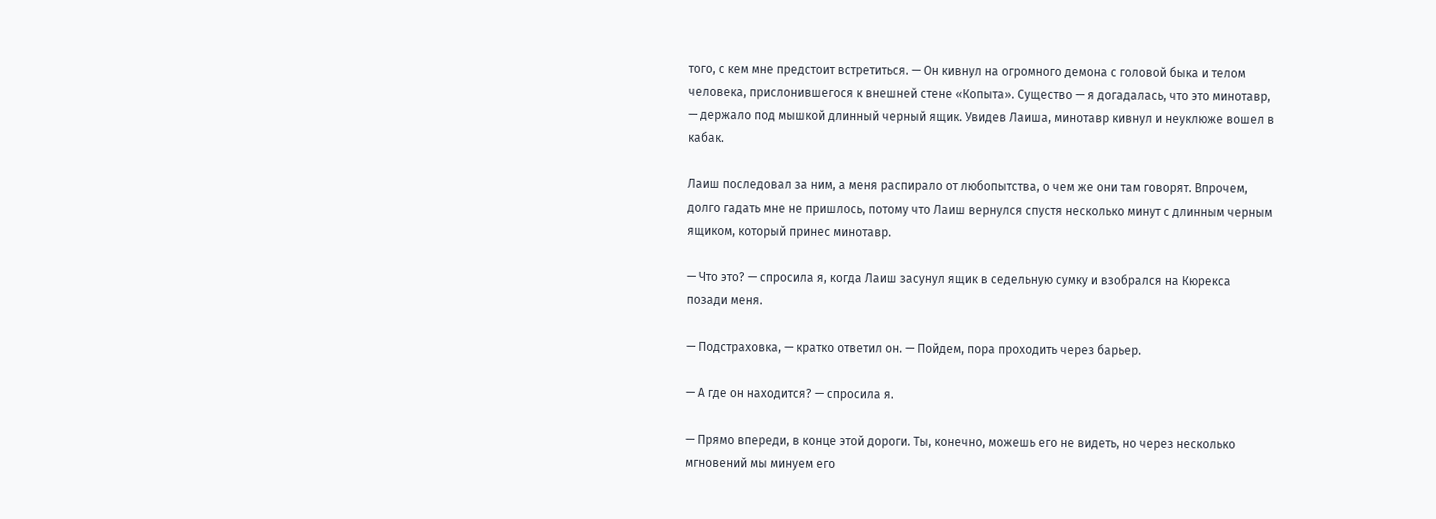того, с кем мне предстоит встретиться. — Он кивнул на огромного демона с головой быка и телом человека, прислонившегося к внешней стене «Копыта». Существо — я догадалась, что это минотавр, — держало под мышкой длинный черный ящик. Увидев Лаиша, минотавр кивнул и неуклюже вошел в кабак.

Лаиш последовал за ним, а меня распирало от любопытства, о чем же они там говорят. Впрочем, долго гадать мне не пришлось, потому что Лаиш вернулся спустя несколько минут с длинным черным ящиком, который принес минотавр.

— Что это? — спросила я, когда Лаиш засунул ящик в седельную сумку и взобрался на Кюрекса позади меня.

— Подстраховка, — кратко ответил он. — Пойдем, пора проходить через барьер.

— А где он находится? — спросила я.

— Прямо впереди, в конце этой дороги. Ты, конечно, можешь его не видеть, но через несколько мгновений мы минуем его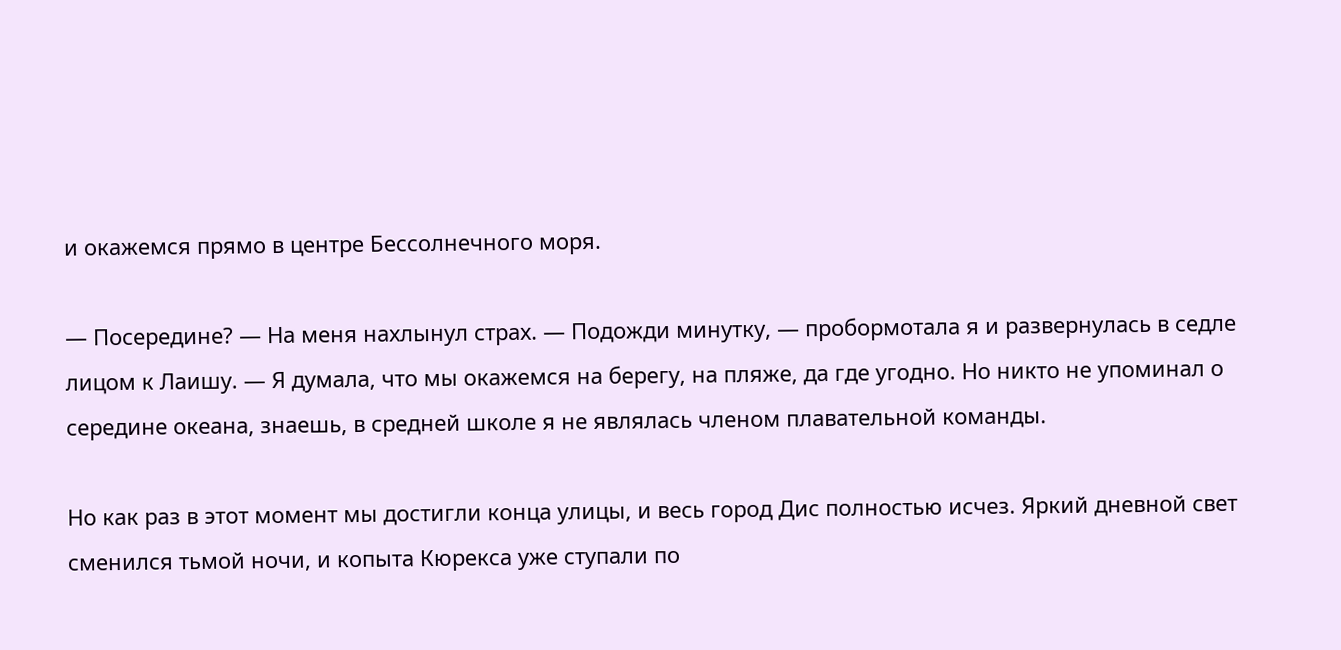и окажемся прямо в центре Бессолнечного моря.

— Посередине? — На меня нахлынул страх. — Подожди минутку, — пробормотала я и развернулась в седле лицом к Лаишу. — Я думала, что мы окажемся на берегу, на пляже, да где угодно. Но никто не упоминал о середине океана, знаешь, в средней школе я не являлась членом плавательной команды.

Но как раз в этот момент мы достигли конца улицы, и весь город Дис полностью исчез. Яркий дневной свет сменился тьмой ночи, и копыта Кюрекса уже ступали по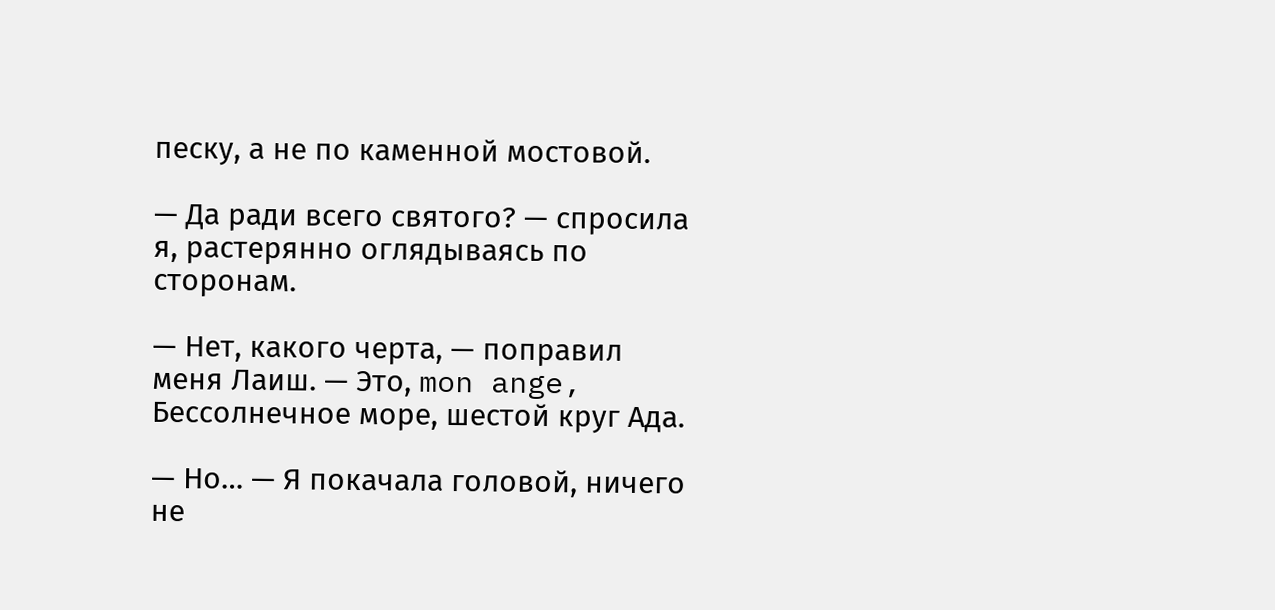песку, а не по каменной мостовой.

— Да ради всего святого? — спросила я, растерянно оглядываясь по сторонам.

— Нет, какого черта, — поправил меня Лаиш. — Это, mon ange, Бессолнечное море, шестой круг Ада.

— Но… — Я покачала головой, ничего не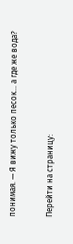понимая. — Я вижу только песок… а где же вода?


Перейти на страницу: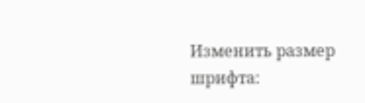Изменить размер шрифта: